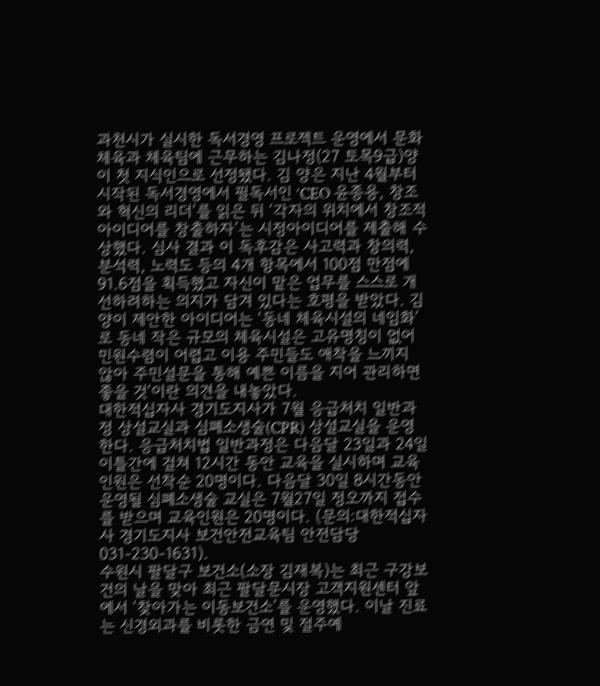과천시가 실시한 독서경영 프로젝트 운영에서 문화체육과 체육팀에 근무하는 김나정(27 토목9급)양이 첫 지식인으로 선정됐다. 김 양은 지난 4월부터 시작된 독서경영에서 필독서인 ‘CEO 윤종용, 창조와 혁신의 리더’를 읽은 뒤 ‘각자의 위치에서 창조적 아이디어를 창출하자’는 시정아이디어를 제출해 수상했다. 심사 결과 이 독후감은 사고력과 창의력, 분석력, 노력도 등의 4개 항목에서 100점 만점에 91.6점을 획득했고 자신이 맡은 업무를 스스로 개선하려하는 의지가 담겨 있다는 호평을 받았다. 김 양이 제안한 아이디어는 ‘동네 체육시설의 네임화’로 동네 작은 규모의 체육시설은 고유명칭이 없어 민원수렴이 어렵고 이용 주민들도 애착을 느끼지 않아 주민설문을 통해 예쁜 이름을 지어 관리하면 좋을 것‘이란 의견을 내놓았다.
대한적십자사 경기도지사가 7월 응급처치 일반과정 상설교실과 심폐소생술(CPR) 상설교실을 운영한다. 응급처치법 일반과정은 다음달 23일과 24일 이틀간에 걸쳐 12시간 동안 교육을 실시하며 교육인원은 선착순 20명이다. 다음달 30일 8시간동안 운영될 심폐소생술 교실은 7월27일 정오까지 접수를 받으며 교육인원은 20명이다. (문의:대한적십자사 경기도지사 보건안전교육팀 안전담당 031-230-1631).
수원시 팔달구 보건소(소장 김재복)는 최근 구강보건의 날을 맞아 최근 팔달문시장 고객지원센터 앞에서 ‘찾아가는 이동보건소’를 운영했다. 이날 진료는 신경외과를 비롯한 금연 및 절주예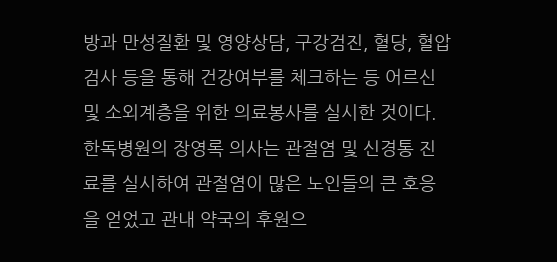방과 만성질환 및 영양상담, 구강검진, 혈당, 혈압 검사 등을 통해 건강여부를 체크하는 등 어르신 및 소외계층을 위한 의료봉사를 실시한 것이다. 한독병원의 장영록 의사는 관절염 및 신경통 진료를 실시하여 관절염이 많은 노인들의 큰 호응을 얻었고 관내 약국의 후원으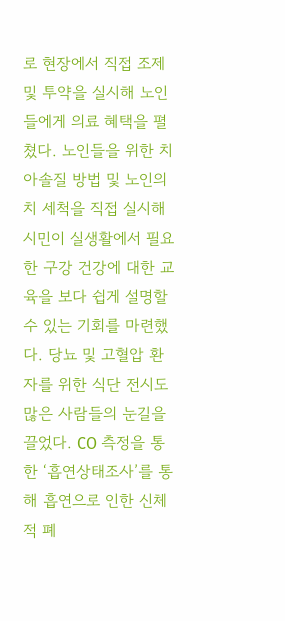로 현장에서 직접 조제 및 투약을 실시해 노인들에게 의료 혜택을 펼쳤다. 노인들을 위한 치아솔질 방법 및 노인의치 세척을 직접 실시해 시민이 실생활에서 필요한 구강 건강에 대한 교육을 보다 쉽게 설명할 수 있는 기회를 마련했다. 당뇨 및 고혈압 환자를 위한 식단 전시도 많은 사람들의 눈길을 끌었다. CO 측정을 통한 ‘흡연상태조사’를 통해 흡연으로 인한 신체적 폐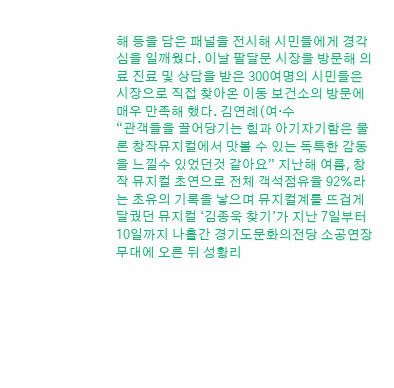해 등을 담은 패널을 전시해 시민들에게 경각심을 일깨웠다. 이날 팔달문 시장을 방문해 의료 진료 및 상담을 받은 300여명의 시민들은 시장으로 직접 찾아온 이동 보건소의 방문에 매우 만족해 했다. 김연례(여·수
“관객들을 끌어당기는 힘과 아기자기함은 물론 창작뮤지컬에서 맛볼 수 있는 독특한 감동을 느낄수 있었던것 같아요” 지난해 여름, 창작 뮤지컬 초연으로 전체 객석점유율 92%라는 초유의 기록을 낳으며 뮤지컬계를 뜨겁게 달궜던 뮤지컬 ‘김종욱 찾기’가 지난 7일부터 10일까지 나흘간 경기도문화의전당 소공연장 무대에 오른 뒤 성황리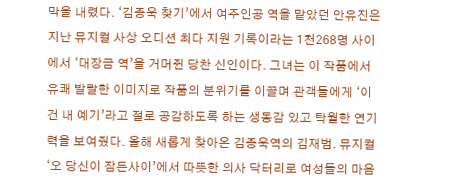막을 내렸다. ‘김종욱 찾기’에서 여주인공 역을 맡았던 안유진은 지난 뮤지컬 사상 오디션 최다 지원 기록이라는 1천268명 사이에서 ‘대장금 역’을 거머쥔 당찬 신인이다. 그녀는 이 작품에서 유쾌 발랄한 이미지로 작품의 분위기를 이끌며 관객들에게 ‘이건 내 예기’라고 절로 공감하도록 하는 생동감 있고 탁월한 연기력을 보여줬다. 올해 새롭게 찾아온 김종욱역의 김재범. 뮤지컬 ‘오 당신이 잠든사이’에서 따뜻한 의사 닥터리로 여성들의 마음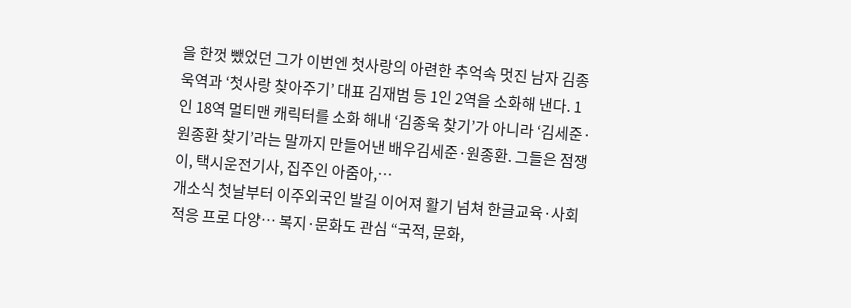을 한껏 뺐었던 그가 이번엔 첫사랑의 아련한 추억속 멋진 남자 김종욱역과 ‘첫사랑 찾아주기’ 대표 김재범 등 1인 2역을 소화해 낸다. 1인 18역 멀티맨 캐릭터를 소화 해내 ‘김종욱 찾기’가 아니라 ‘김세준·원종환 찾기’라는 말까지 만들어낸 배우김세준·원종환. 그들은 점쟁이, 택시운전기사, 집주인 아줌아,…
개소식 첫날부터 이주외국인 발길 이어져 활기 넘쳐 한글교육·사회적응 프로 다양… 복지·문화도 관심 “국적, 문화,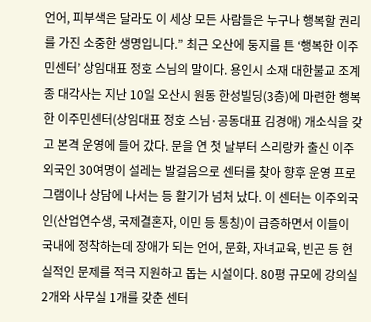언어, 피부색은 달라도 이 세상 모든 사람들은 누구나 행복할 권리를 가진 소중한 생명입니다.” 최근 오산에 둥지를 튼 ‘행복한 이주민센터’ 상임대표 정호 스님의 말이다. 용인시 소재 대한불교 조계종 대각사는 지난 10일 오산시 원동 한성빌딩(3층)에 마련한 행복한 이주민센터(상임대표 정호 스님·공동대표 김경애) 개소식을 갖고 본격 운영에 들어 갔다. 문을 연 첫 날부터 스리랑카 출신 이주외국인 30여명이 설레는 발걸음으로 센터를 찾아 향후 운영 프로그램이나 상담에 나서는 등 활기가 넘처 났다. 이 센터는 이주외국인(산업연수생, 국제결혼자, 이민 등 통칭)이 급증하면서 이들이 국내에 정착하는데 장애가 되는 언어, 문화, 자녀교육, 빈곤 등 현실적인 문제를 적극 지원하고 돕는 시설이다. 80평 규모에 강의실 2개와 사무실 1개를 갖춘 센터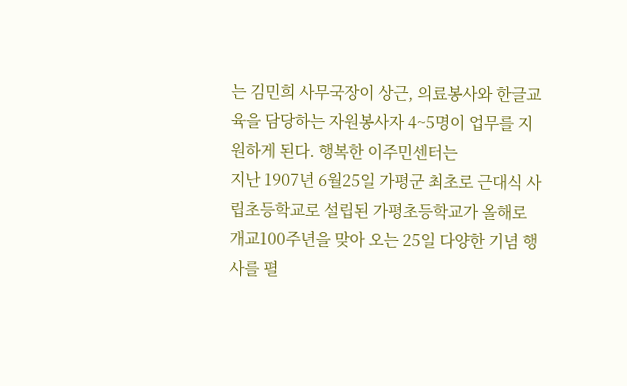는 김민희 사무국장이 상근, 의료봉사와 한글교육을 담당하는 자원봉사자 4~5명이 업무를 지원하게 된다. 행복한 이주민센터는
지난 1907년 6월25일 가평군 최초로 근대식 사립초등학교로 설립된 가평초등학교가 올해로 개교100주년을 맞아 오는 25일 다양한 기념 행사를 펼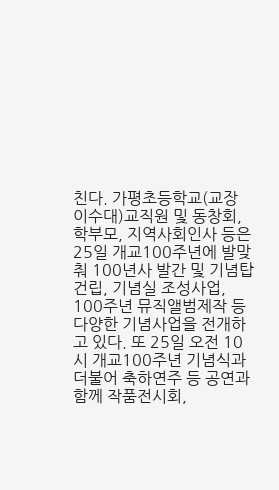친다. 가평초등학교(교장 이수대)교직원 및 동창회, 학부모, 지역사회인사 등은 25일 개교100주년에 발맞춰 100년사 발간 및 기념탑건립, 기념실 조성사업, 100주년 뮤직앨범제작 등 다양한 기념사업을 전개하고 있다. 또 25일 오전 10시 개교100주년 기념식과 더불어 축하연주 등 공연과 함께 작품전시회,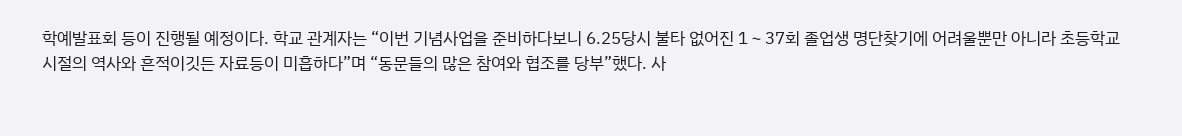학예발표회 등이 진행될 예정이다. 학교 관계자는 “이번 기념사업을 준비하다보니 6.25당시 불타 없어진 1∼37회 졸업생 명단찾기에 어려울뿐만 아니라 초등학교 시절의 역사와 흔적이깃든 자료등이 미흡하다”며 “동문들의 많은 참여와 협조를 당부”했다. 사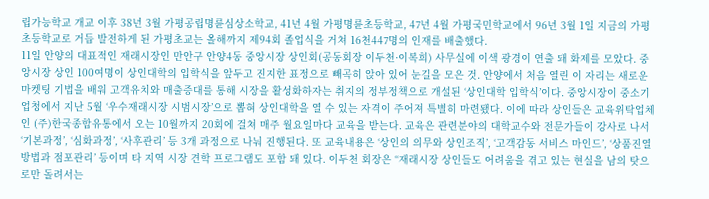립가능학교 개교 이후 38년 3월 가평공립명륜심상소학교, 41년 4월 가평명륜초등학교, 47년 4월 가평국민학교에서 96년 3월 1일 지금의 가평초등학교로 거듭 발전하게 된 가평초교는 올해까지 제94회 졸업식을 거쳐 16천447명의 인재를 배출했다.
11일 안양의 대표적인 재래시장인 만안구 안양4동 중앙시장 상인회(공동회장 이두천·이복희) 사무실에 이색 광경이 연출 돼 화제를 모았다. 중앙시장 상인 100여명이 상인대학의 입학식을 앞두고 진지한 표정으로 빼곡히 앉아 있어 눈길을 모은 것. 안양에서 처음 열린 이 자리는 새로운 마켓팅 기법을 배워 고객유치와 매출증대를 통해 시장을 활성화하자는 취지의 정부정책으로 개설된 ‘상인대학 입학식’이다. 중앙시장이 중소기업청에서 지난 5월 ‘우수재래시장 시범시장’으로 뽑혀 상인대학을 열 수 있는 자격이 주어져 특별히 마련됐다. 이에 따라 상인들은 교육위탁업체인 (주)한국종합유통에서 오는 10월까지 20회에 걸쳐 매주 월요일마다 교육을 받는다. 교육은 관련분야의 대학교수와 전문가들이 강사로 나서 ‘기본과정’, ‘심화과정’, ‘사후관리’ 등 3개 과정으로 나눠 진행된다. 또 교육내용은 ‘상인의 의무와 상인조직’, ‘고객감동 서비스 마인드’, ‘상품진열 방법과 점포관리’ 등이며 타 지역 시장 견학 프로그램도 포함 돼 있다. 이두천 회장은 “재래시장 상인들도 어려움을 겪고 있는 현실을 남의 탓으로만 돌려서는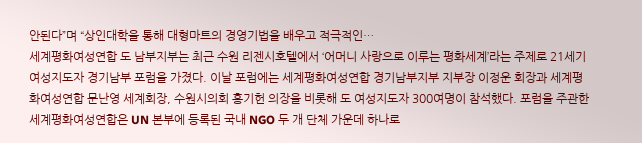안된다”며 “상인대학을 통해 대형마트의 경영기법을 배우고 적극적인…
세계평화여성연합 도 남부지부는 최근 수원 리젠시호텔에서 ‘어머니 사랑으로 이루는 평화세계’라는 주제로 21세기 여성지도자 경기남부 포럼을 가졌다. 이날 포럼에는 세계평화여성연합 경기남부지부 지부장 이정운 회장과 세계평화여성연합 문난영 세계회장, 수원시의회 홍기헌 의장을 비롯해 도 여성지도자 300여명이 참석했다. 포럼을 주관한 세계평화여성연합은 UN 본부에 등록된 국내 NGO 두 개 단체 가운데 하나로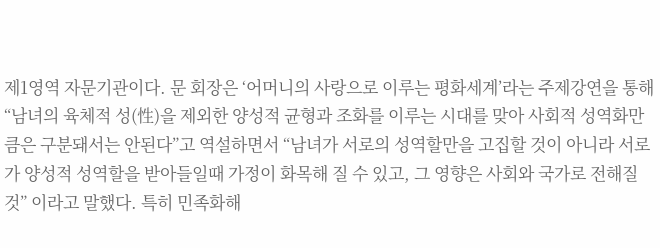제1영역 자문기관이다. 문 회장은 ‘어머니의 사랑으로 이루는 평화세계’라는 주제강연을 통해 “남녀의 육체적 성(性)을 제외한 양성적 균형과 조화를 이루는 시대를 맞아 사회적 성역화만큼은 구분돼서는 안된다”고 역설하면서 “남녀가 서로의 성역할만을 고집할 것이 아니라 서로가 양성적 성역할을 받아들일때 가정이 화목해 질 수 있고, 그 영향은 사회와 국가로 전해질 것” 이라고 말했다. 특히 민족화해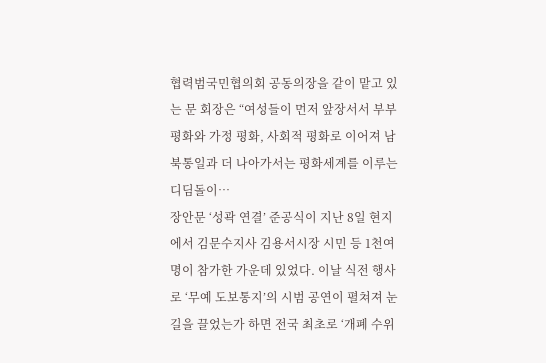협력범국민협의회 공동의장을 같이 맡고 있는 문 회장은 “여성들이 먼저 앞장서서 부부 평화와 가정 평화, 사회적 평화로 이어져 남북통일과 더 나아가서는 평화세계를 이루는 디딤돌이…
장안문 ‘성곽 연결’ 준공식이 지난 8일 현지에서 김문수지사 김용서시장 시민 등 1천여명이 참가한 가운데 있었다. 이날 식전 행사로 ‘무예 도보통지’의 시범 공연이 펼쳐져 눈길을 끌었는가 하면 전국 최초로 ‘개폐 수위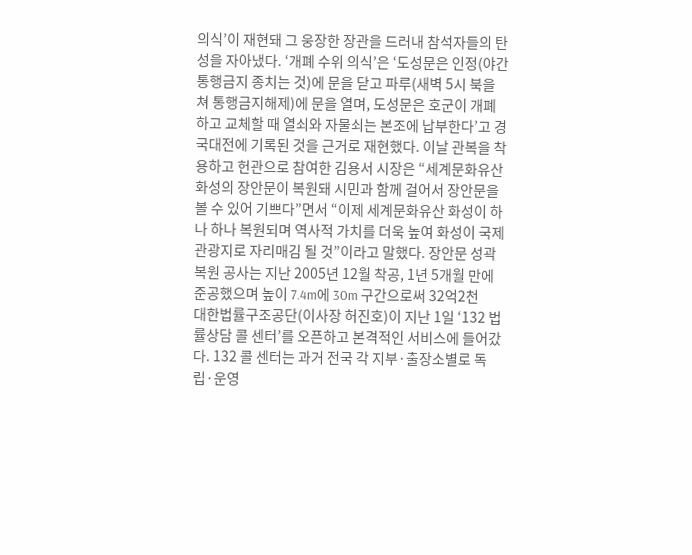의식’이 재현돼 그 웅장한 장관을 드러내 참석자들의 탄성을 자아냈다. ‘개폐 수위 의식’은 ‘도성문은 인정(야간통행금지 종치는 것)에 문을 닫고 파루(새벽 5시 북을 쳐 통행금지해제)에 문을 열며, 도성문은 호군이 개폐하고 교체할 때 열쇠와 자물쇠는 본조에 납부한다’고 경국대전에 기록된 것을 근거로 재현했다. 이날 관복을 착용하고 헌관으로 참여한 김용서 시장은 “세계문화유산 화성의 장안문이 복원돼 시민과 함께 걸어서 장안문을 볼 수 있어 기쁘다”면서 “이제 세계문화유산 화성이 하나 하나 복원되며 역사적 가치를 더욱 높여 화성이 국제 관광지로 자리매김 될 것”이라고 말했다. 장안문 성곽복원 공사는 지난 2005년 12월 착공, 1년 5개월 만에 준공했으며 높이 7.4m에 30m 구간으로써 32억2천
대한법률구조공단(이사장 허진호)이 지난 1일 ‘132 법률상담 콜 센터’를 오픈하고 본격적인 서비스에 들어갔다. 132 콜 센터는 과거 전국 각 지부·출장소별로 독립·운영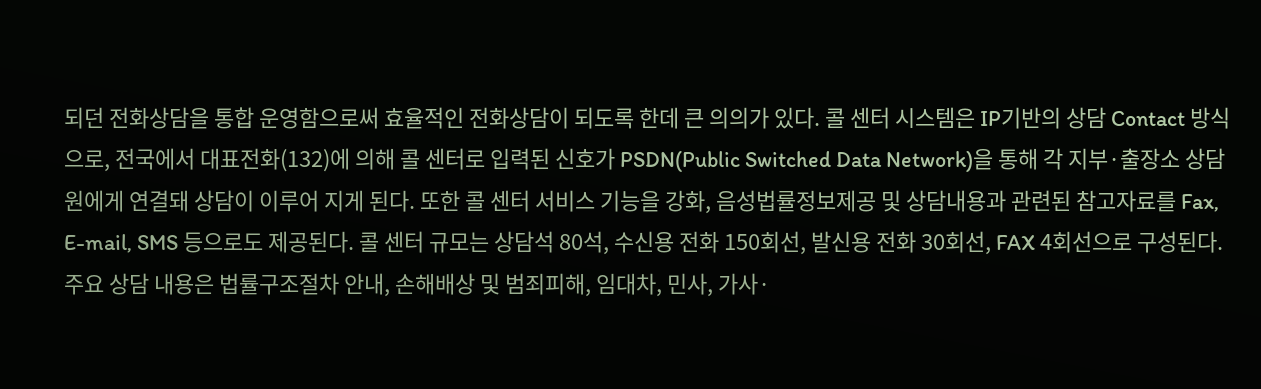되던 전화상담을 통합 운영함으로써 효율적인 전화상담이 되도록 한데 큰 의의가 있다. 콜 센터 시스템은 IP기반의 상담 Contact 방식으로, 전국에서 대표전화(132)에 의해 콜 센터로 입력된 신호가 PSDN(Public Switched Data Network)을 통해 각 지부·출장소 상담원에게 연결돼 상담이 이루어 지게 된다. 또한 콜 센터 서비스 기능을 강화, 음성법률정보제공 및 상담내용과 관련된 참고자료를 Fax, E-mail, SMS 등으로도 제공된다. 콜 센터 규모는 상담석 80석, 수신용 전화 150회선, 발신용 전화 30회선, FAX 4회선으로 구성된다. 주요 상담 내용은 법률구조절차 안내, 손해배상 및 범죄피해, 임대차, 민사, 가사·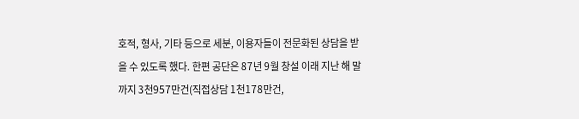호적, 형사, 기타 등으로 세분, 이용자들이 전문화된 상담을 받을 수 있도록 했다. 한편 공단은 87년 9월 창설 이래 지난 해 말까지 3천957만건(직접상담 1천178만건,